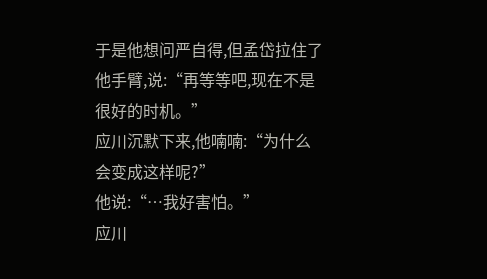于是他想问严自得,但孟岱拉住了他手臂,说:“再等等吧,现在不是很好的时机。”
应川沉默下来,他喃喃:“为什么会变成这样呢?”
他说:“…我好害怕。”
应川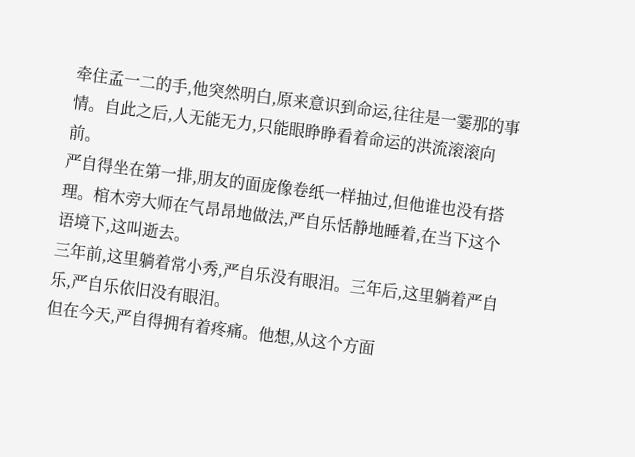牵住孟一二的手,他突然明白,原来意识到命运,往往是一霎那的事情。自此之后,人无能无力,只能眼睁睁看着命运的洪流滚滚向前。
严自得坐在第一排,朋友的面庞像卷纸一样抽过,但他谁也没有搭理。棺木旁大师在气昂昂地做法,严自乐恬静地睡着,在当下这个语境下,这叫逝去。
三年前,这里躺着常小秀,严自乐没有眼泪。三年后,这里躺着严自乐,严自乐依旧没有眼泪。
但在今天,严自得拥有着疼痛。他想,从这个方面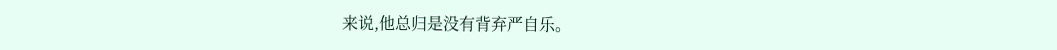来说,他总归是没有背弃严自乐。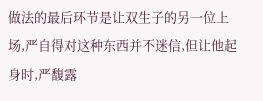做法的最后环节是让双生子的另一位上场,严自得对这种东西并不迷信,但让他起身时,严馥露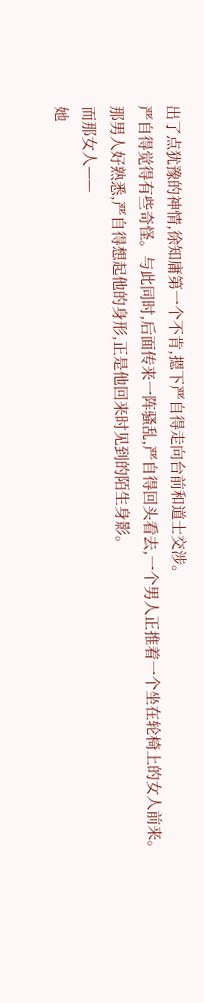出了点犹豫的神情,徐知庸第一个不肯,摁下严自得走向台前和道士交涉。
严自得觉得有些奇怪。与此同时,后面传来一阵骚乱,严自得回头看去,一个男人正推着一个坐在轮椅上的女人前来。
那男人好熟悉,严自得想起他的身形,正是他回来时见到的陌生身影。
而那女人——
她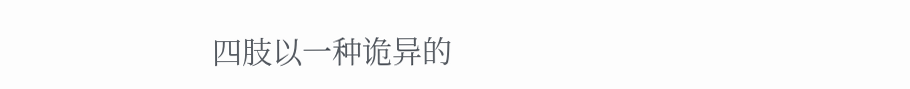四肢以一种诡异的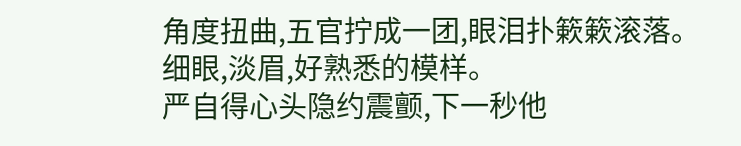角度扭曲,五官拧成一团,眼泪扑簌簌滚落。细眼,淡眉,好熟悉的模样。
严自得心头隐约震颤,下一秒他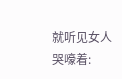就听见女人哭嚎着: